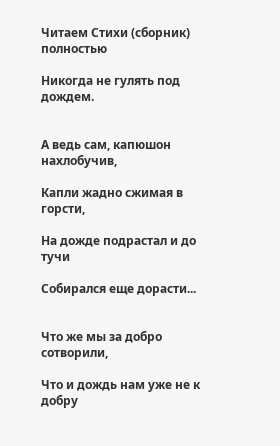Читаем Стихи (сборник) полностью

Никогда не гулять под дождем.


А ведь сам, капюшон нахлобучив,

Капли жадно сжимая в горсти,

На дожде подрастал и до тучи

Собирался еще дорасти...


Что же мы за добро сотворили,

Что и дождь нам уже не к добру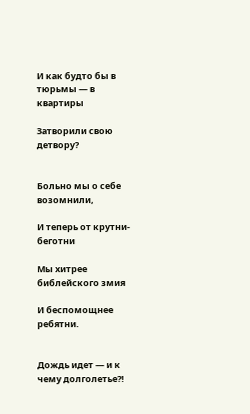И как будто бы в тюрьмы — в квартиры

Затворили свою детвору?


Больно мы о себе возомнили,

И теперь от крутни-беготни

Мы хитрее библейского змия

И беспомощнее ребятни.


Дождь идет — и к чему долголетье?!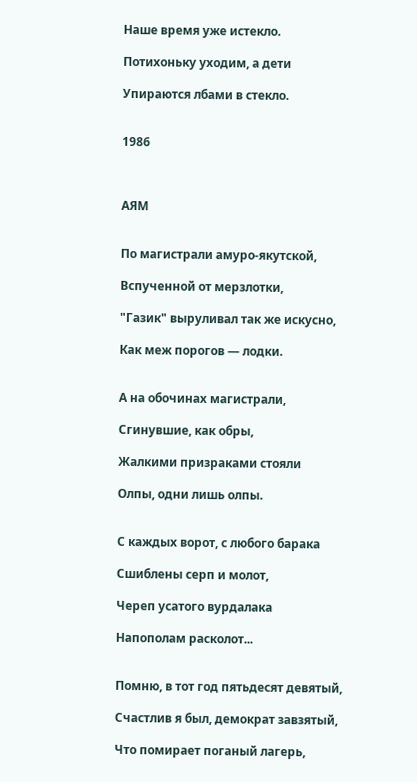Наше время уже истекло.

Потихоньку уходим, а дети

Упираются лбами в стекло.


1986



АЯМ


По магистрали амуро-якутской,

Вспученной от мерзлотки,

"Газик" выруливал так же искусно,

Как меж порогов — лодки.


А на обочинах магистрали,

Сгинувшие, как обры,

Жалкими призраками стояли

Олпы, одни лишь олпы.


С каждых ворот, с любого барака

Сшиблены серп и молот,

Череп усатого вурдалака

Напополам расколот...


Помню, в тот год пятьдесят девятый,

Счастлив я был, демократ завзятый,

Что помирает поганый лагерь,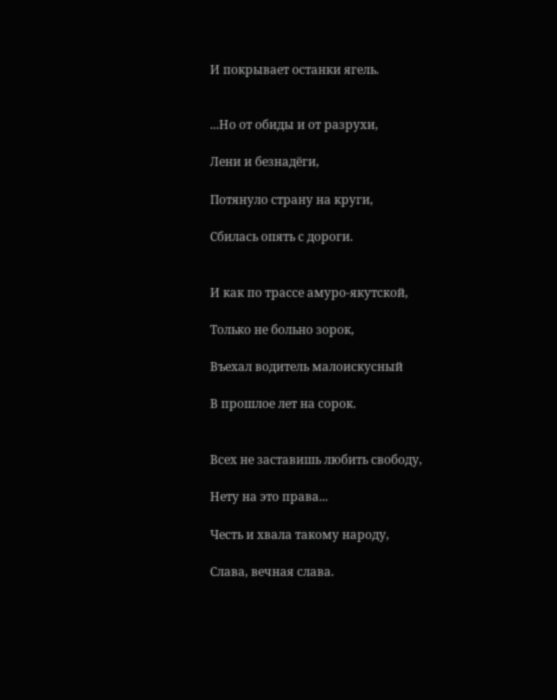И покрывает останки ягель.


...Но от обиды и от разрухи,

Лени и безнадёги,

Потянуло страну на круги,

Сбилась опять с дороги.


И как по трассе амуро-якутской,

Только не больно зорок,

Въехал водитель малоискусный

В прошлое лет на сорок.


Всех не заставишь любить свободу,

Нету на это права...

Честь и хвала такому народу,

Слава, вечная слава.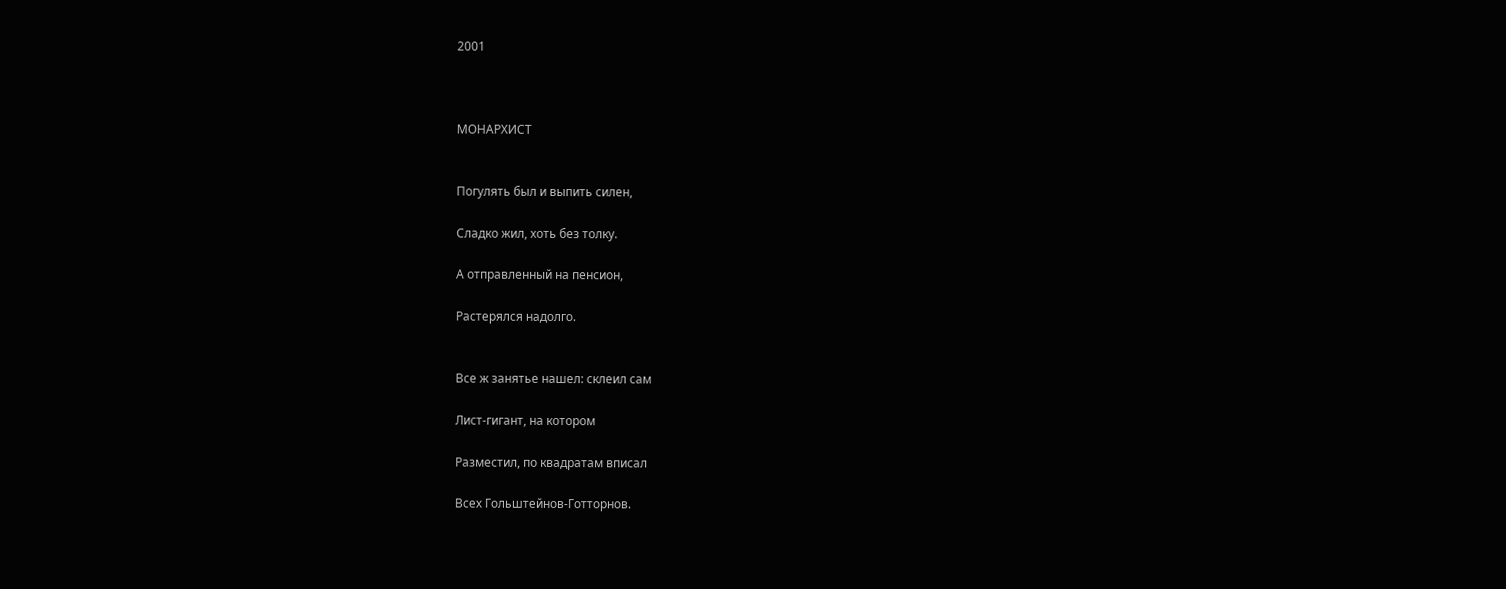2001



МОНАРХИСТ


Погулять был и выпить силен,

Сладко жил, хоть без толку.

А отправленный на пенсион,

Растерялся надолго.


Все ж занятье нашел: склеил сам

Лист-гигант, на котором

Разместил, по квадратам вписал

Всех Гольштейнов-Готторнов.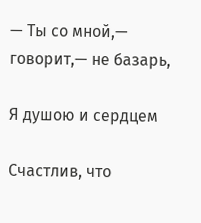— Ты со мной,— говорит,— не базарь,

Я душою и сердцем

Счастлив, что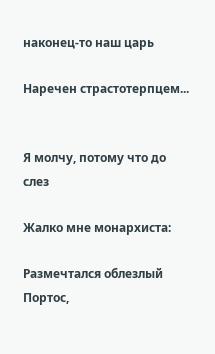наконец-то наш царь

Наречен страстотерпцем...


Я молчу, потому что до слез

Жалко мне монархиста:

Размечтался облезлый Портос,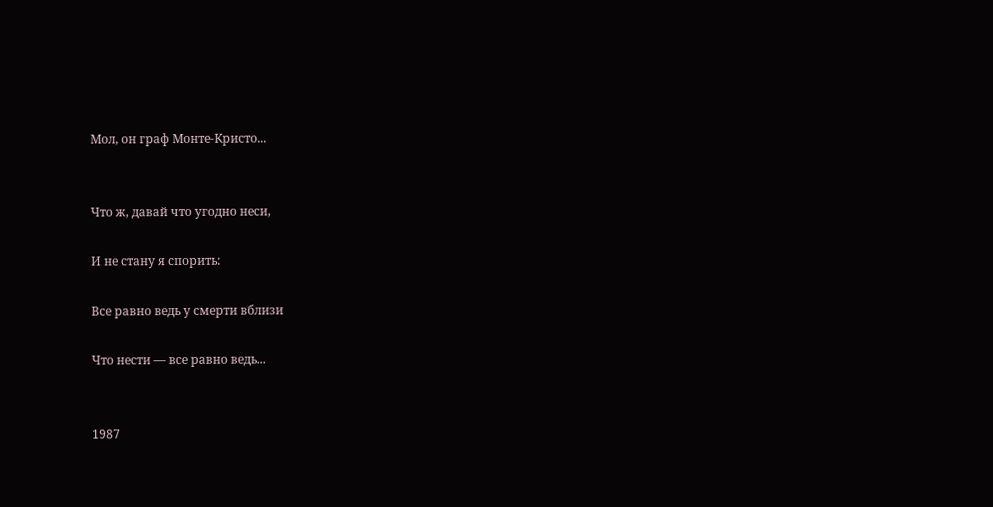Мол, он граф Монте-Кристо...


Что ж, давай что угодно неси,

И не стану я спорить:

Все равно ведь у смерти вблизи

Что нести — все равно ведь...


1987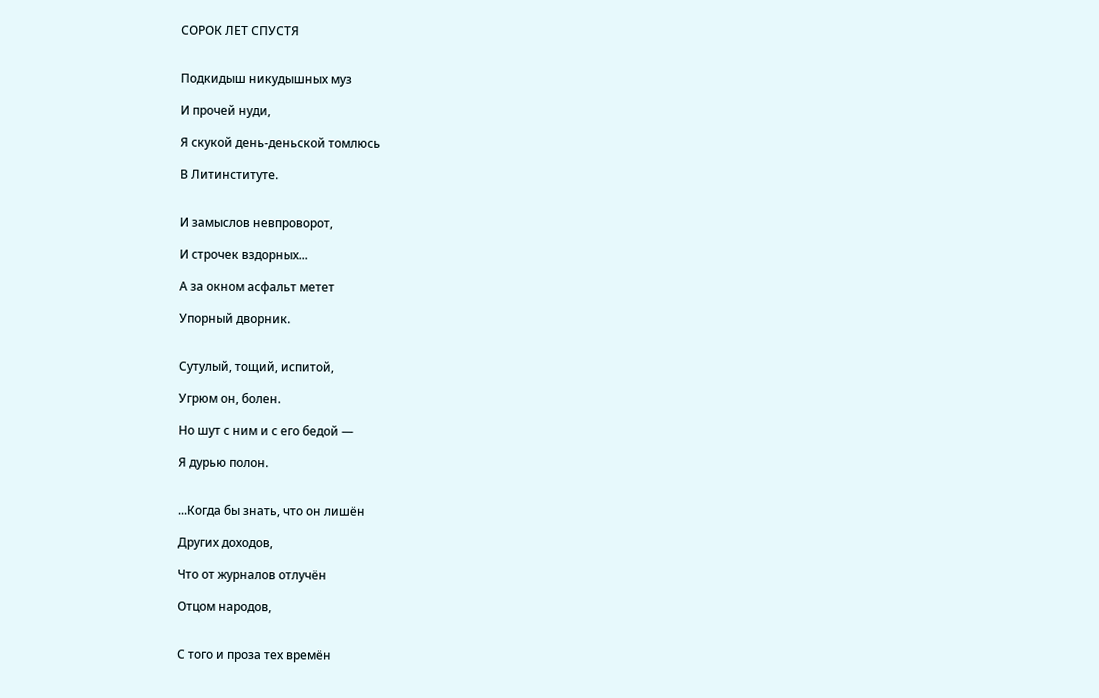СОРОК ЛЕТ СПУСТЯ


Подкидыш никудышных муз

И прочей нуди,

Я скукой день-деньской томлюсь

В Литинституте.


И замыслов невпроворот,

И строчек вздорных...

А за окном асфальт метет

Упорный дворник.


Сутулый, тощий, испитой,

Угрюм он, болен.

Но шут с ним и с его бедой —

Я дурью полон.


...Когда бы знать, что он лишён

Других доходов,

Что от журналов отлучён

Отцом народов,


С того и проза тех времён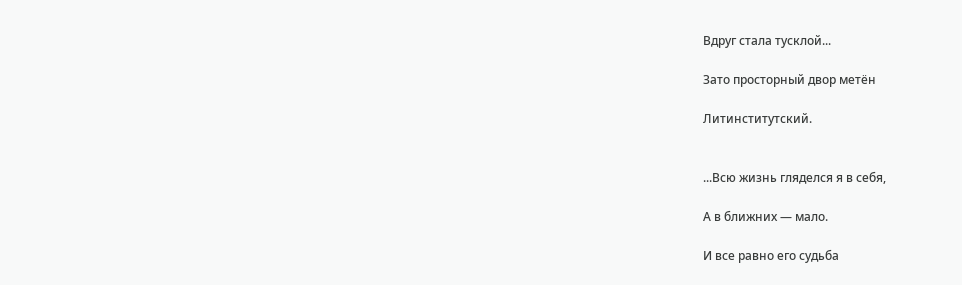Вдруг стала тусклой...

Зато просторный двор метён

Литинститутcкий.


...Всю жизнь гляделся я в себя,

А в ближних — мало.

И все равно его судьба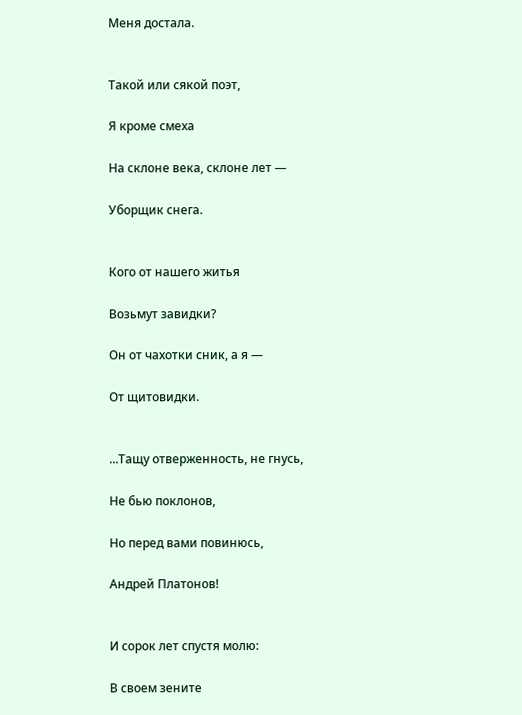Меня достала.


Такой или сякой поэт,

Я кроме смеха

На склоне века, склоне лет —

Уборщик снега.


Кого от нашего житья

Возьмут завидки?

Он от чахотки сник, а я —

От щитовидки.


...Тащу отверженность, не гнусь,

Не бью поклонов,

Но перед вами повинюсь,

Андрей Платонов!


И сорок лет спустя молю:

В своем зените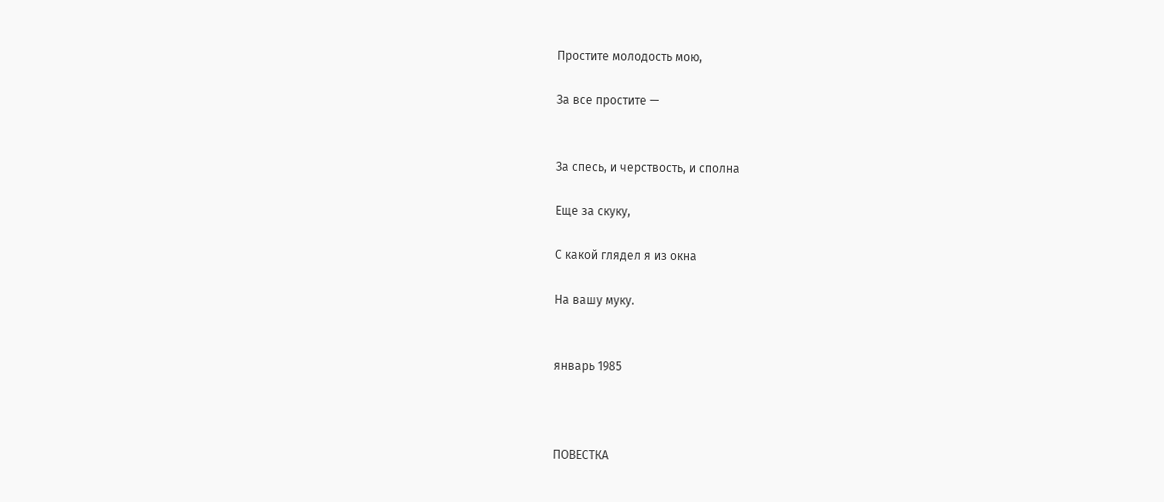Простите молодость мою,

За все простите —


За спесь, и черствость, и сполна

Еще за скуку,

С какой глядел я из окна

На вашу муку.


январь 1985



ПОВЕСТКА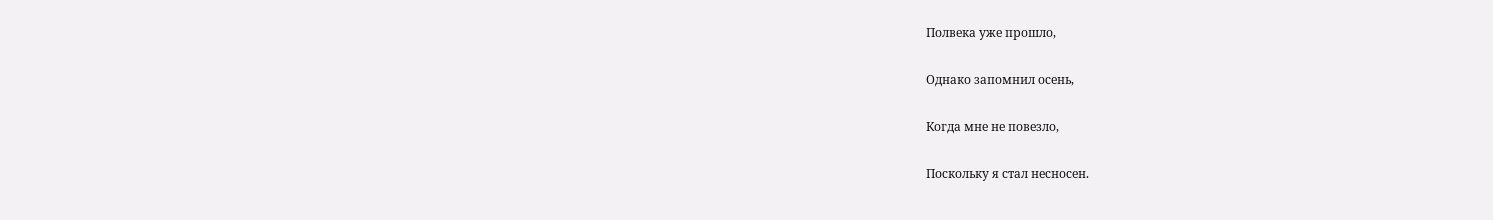Полвека уже прошло,

Однако запомнил осень,

Когда мне не повезло,

Поскольку я стал несносен.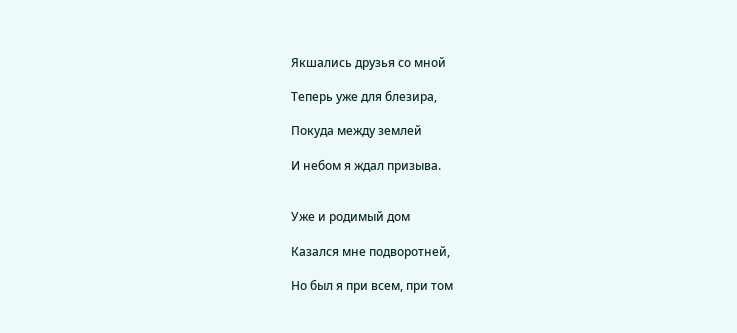Якшались друзья со мной

Теперь уже для блезира,

Покуда между землей

И небом я ждал призыва.


Уже и родимый дом

Казался мне подворотней,

Но был я при всем, при том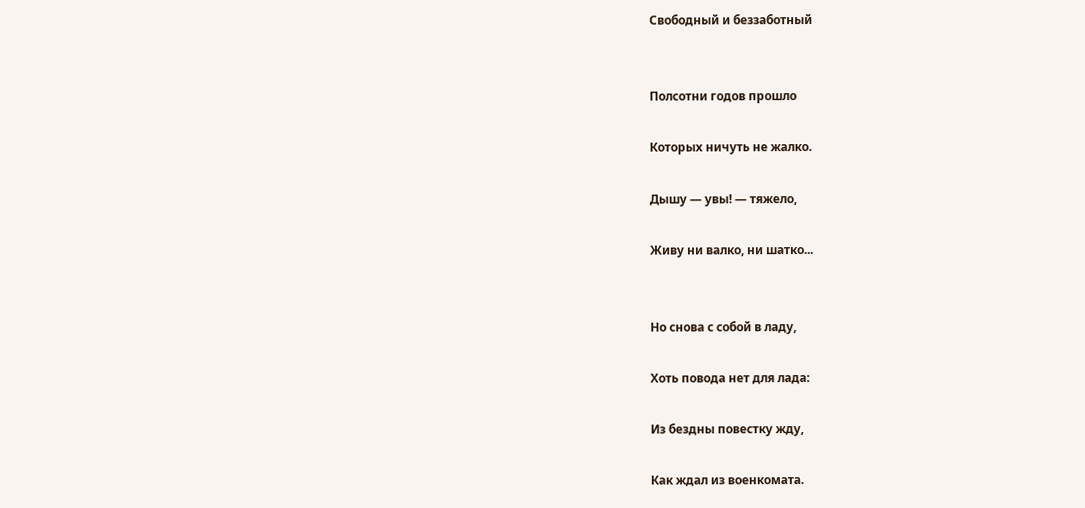Свободный и беззаботный


Полсотни годов прошло

Которых ничуть не жалко.

Дышу — увы! — тяжело,

Живу ни валко, ни шатко...


Но снова с собой в ладу,

Хоть повода нет для лада:

Из бездны повестку жду,

Как ждал из военкомата.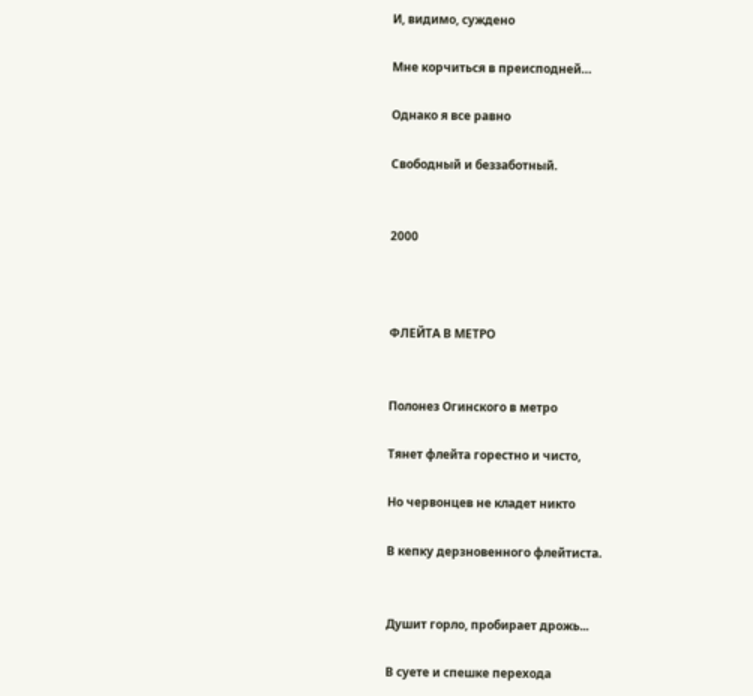И, видимо, суждено

Мне корчиться в преисподней…

Однако я все равно

Свободный и беззаботный.


2000



ФЛЕЙТА В МЕТРО


Полонез Огинского в метро

Тянет флейта горестно и чисто,

Но червонцев не кладет никто

В кепку дерзновенного флейтиста.


Душит горло, пробирает дрожь...

В суете и спешке перехода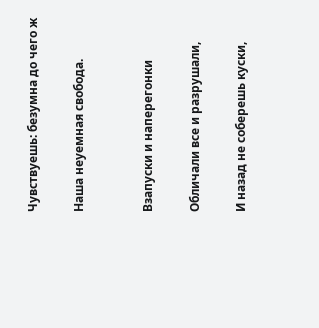Чувствуешь: безумна до чего ж

Наша неуемная свобода.


Взапуски и наперегонки

Обличали все и разрушали,

И назад не соберешь куски,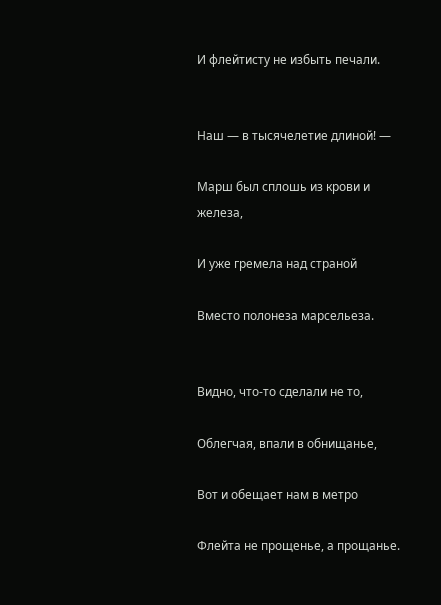И флейтисту не избыть печали.


Наш — в тысячелетие длиной! —

Марш был сплошь из крови и железа,

И уже гремела над страной

Вместо полонеза марсельеза.


Видно, что-то сделали не то,

Облегчая, впали в обнищанье,

Вот и обещает нам в метро

Флейта не прощенье, а прощанье.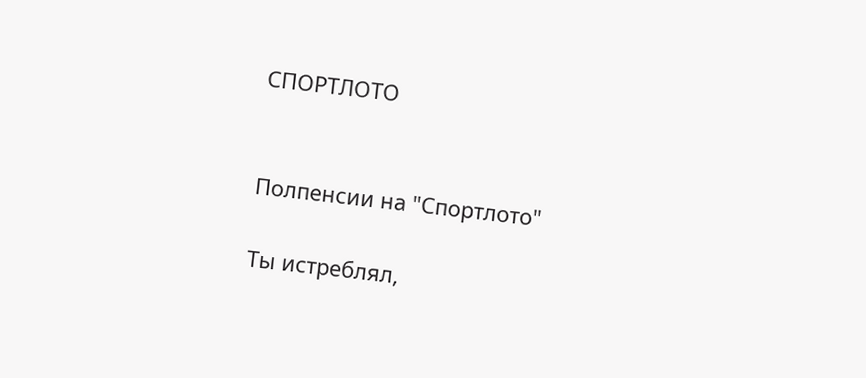СПОРТЛОТО


Полпенсии на "Спортлото"

Ты истреблял,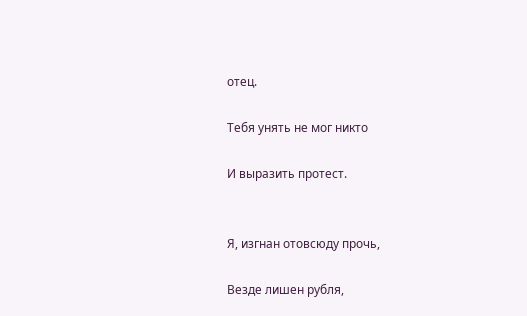отец.

Тебя унять не мог никто

И выразить протест.


Я, изгнан отовсюду прочь,

Везде лишен рубля,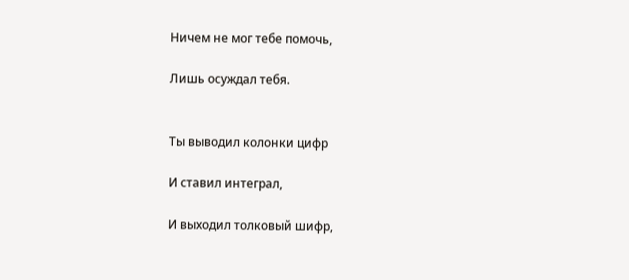Ничем не мог тебе помочь,

Лишь осуждал тебя.


Ты выводил колонки цифр

И ставил интеграл,

И выходил толковый шифр,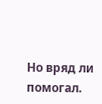Но вряд ли помогал.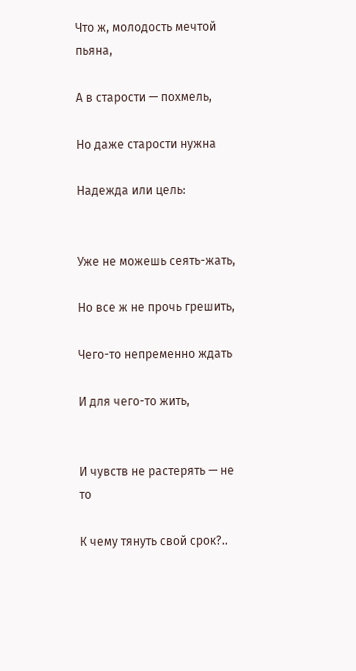Что ж, молодость мечтой пьяна,

А в старости — похмель,

Но даже старости нужна

Надежда или цель:


Уже не можешь сеять-жать,

Но все ж не прочь грешить,

Чего-то непременно ждать

И для чего-то жить,


И чувств не растерять — не то

К чему тянуть свой срок?..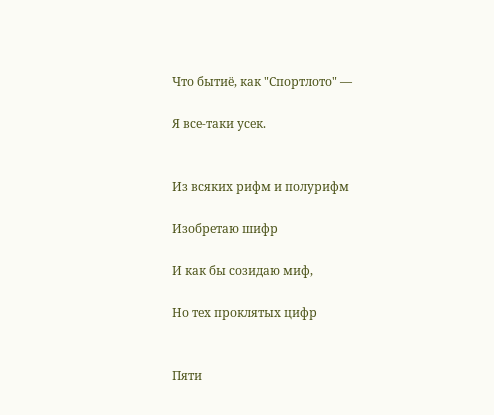Что бытиё, как "Спортлото" —

Я все-таки усек.


Из всяких рифм и полурифм

Изобретаю шифр

И как бы созидаю миф,

Но тех проклятых цифр


Пяти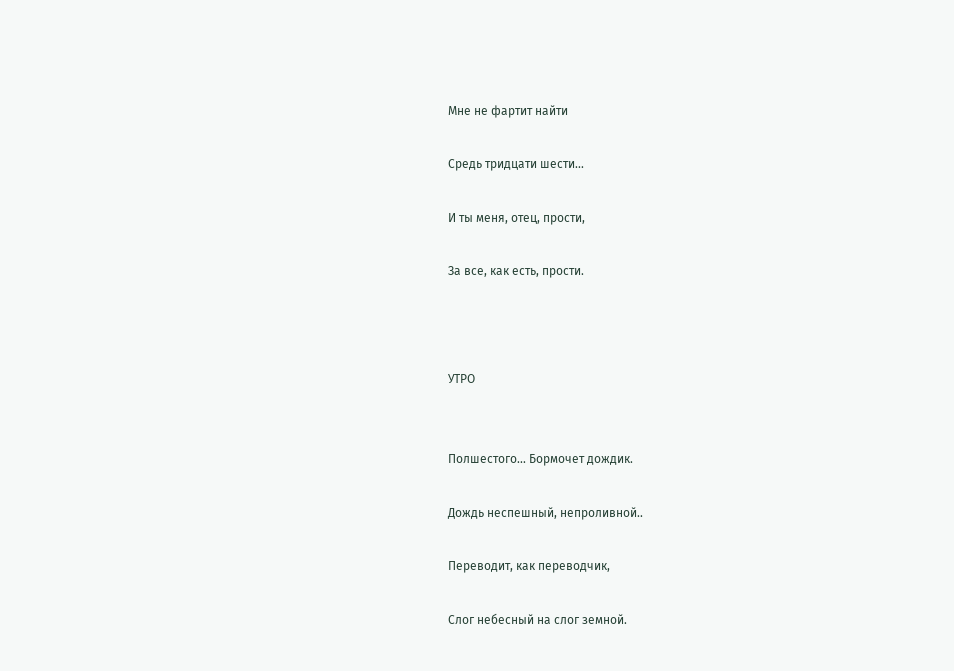Мне не фартит найти

Средь тридцати шести...

И ты меня, отец, прости,

За все, как есть, прости.



УТРО


Полшестого... Бормочет дождик.

Дождь неспешный, непроливной..

Переводит, как переводчик,

Слог небесный на слог земной.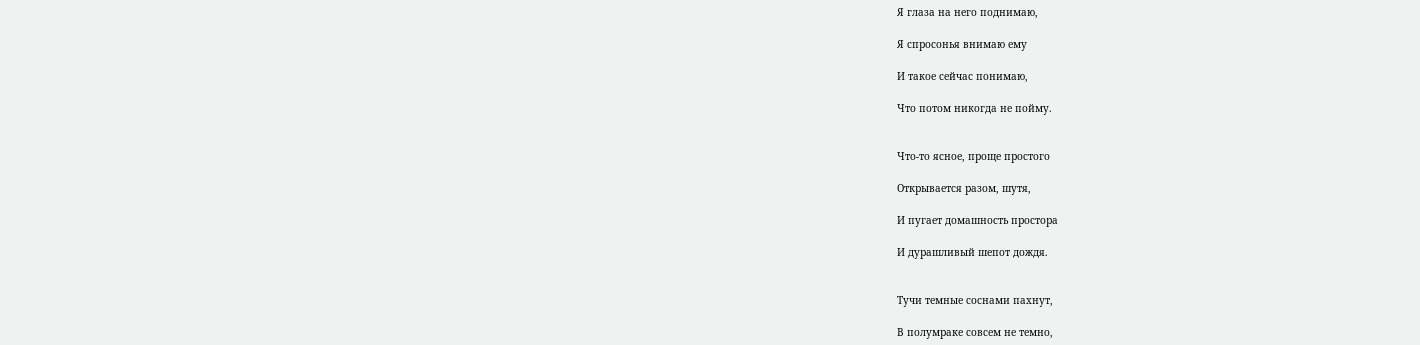Я глаза на него поднимаю,

Я спросонья внимаю ему

И такое сейчас понимаю,

Что потом никогда не пойму.


Что-то ясное, проще простого

Открывается разом, шутя,

И пугает домашность простора

И дурашливый шепот дождя.


Тучи темные соснами пахнут,

В полумраке совсем не темно,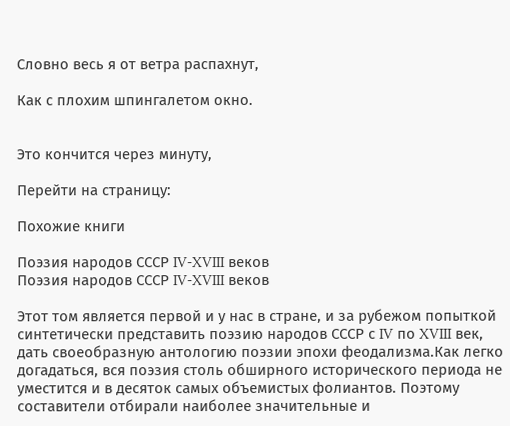Словно весь я от ветра распахнут,

Как с плохим шпингалетом окно.


Это кончится через минуту,

Перейти на страницу:

Похожие книги

Поэзия народов СССР IV-XVIII веков
Поэзия народов СССР IV-XVIII веков

Этот том является первой и у нас в стране, и за рубежом попыткой синтетически представить поэзию народов СССР с IV по XVIII век, дать своеобразную антологию поэзии эпохи феодализма.Как легко догадаться, вся поэзия столь обширного исторического периода не уместится и в десяток самых объемистых фолиантов. Поэтому составители отбирали наиболее значительные и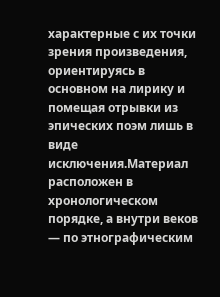характерные с их точки зрения произведения, ориентируясь в основном на лирику и помещая отрывки из эпических поэм лишь в виде исключения.Материал расположен в хронологическом порядке, а внутри веков — по этнографическим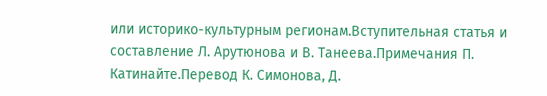или историко-культурным регионам.Вступительная статья и составление Л. Арутюнова и В. Танеева.Примечания П. Катинайте.Перевод К. Симонова, Д.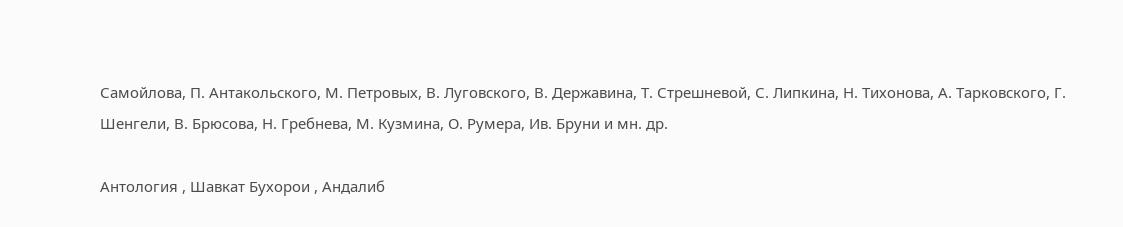Самойлова, П. Антакольского, М. Петровых, В. Луговского, В. Державина, Т. Стрешневой, С. Липкина, Н. Тихонова, А. Тарковского, Г. Шенгели, В. Брюсова, Н. Гребнева, М. Кузмина, О. Румера, Ив. Бруни и мн. др.

Антология , Шавкат Бухорои , Андалиб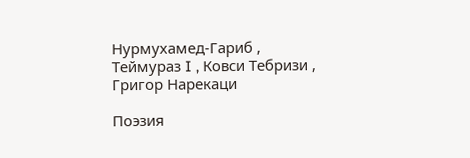Нурмухамед-Гариб , Теймураз I , Ковси Тебризи , Григор Нарекаци

Поэзия